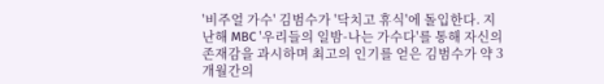'비주얼 가수' 김범수가 '닥치고 휴식'에 돌입한다. 지난해 MBC '우리들의 일밤-나는 가수다'를 통해 자신의 존재감을 과시하며 최고의 인기를 얻은 김범수가 약 3개월간의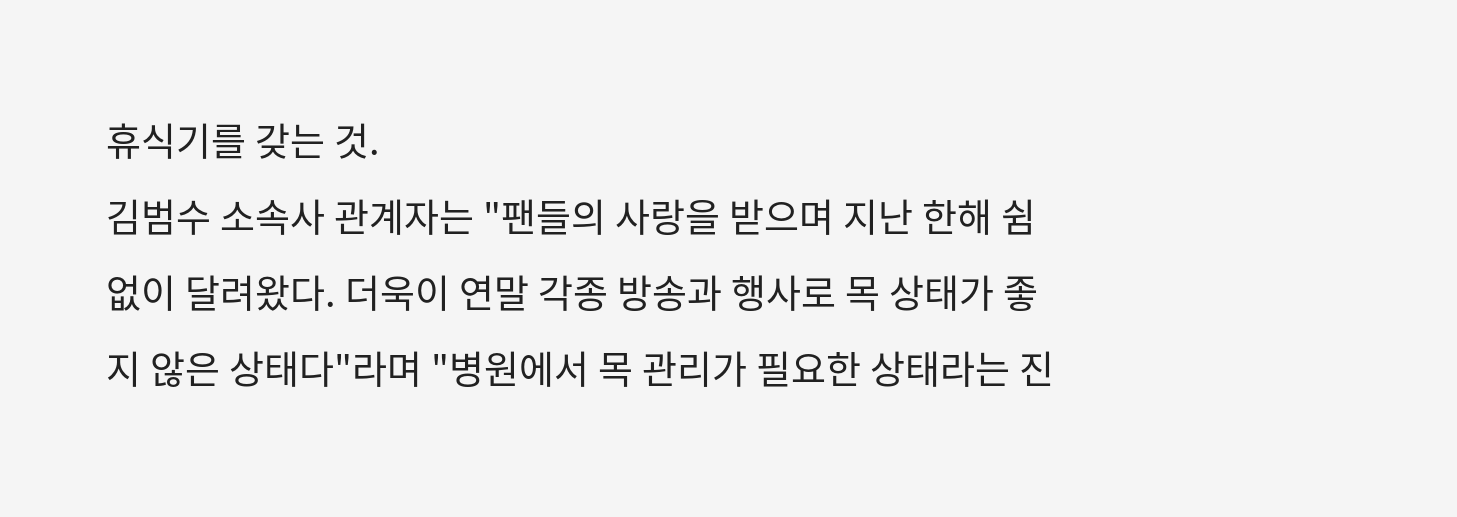휴식기를 갖는 것.
김범수 소속사 관계자는 "팬들의 사랑을 받으며 지난 한해 쉼 없이 달려왔다. 더욱이 연말 각종 방송과 행사로 목 상태가 좋지 않은 상태다"라며 "병원에서 목 관리가 필요한 상태라는 진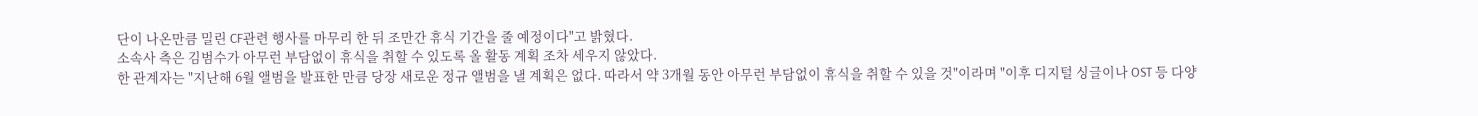단이 나온만큼 밀린 CF관련 행사를 마무리 한 뒤 조만간 휴식 기간을 줄 예정이다"고 밝혔다.
소속사 측은 김범수가 아무런 부담없이 휴식을 취할 수 있도록 올 활동 계획 조차 세우지 않았다.
한 관계자는 "지난해 6월 앨범을 발표한 만큼 당장 새로운 정규 앨범을 낼 계획은 없다. 따라서 약 3개월 동안 아무런 부담없이 휴식을 취할 수 있을 것"이라며 "이후 디지털 싱글이나 OST 등 다양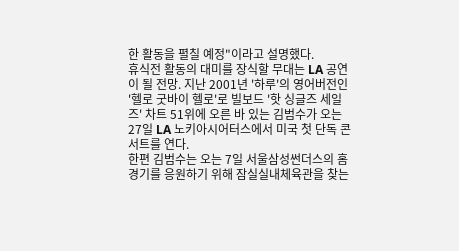한 활동을 펼칠 예정"이라고 설명했다.
휴식전 활동의 대미를 장식할 무대는 LA 공연이 될 전망. 지난 2001년 '하루'의 영어버전인 '헬로 굿바이 헬로'로 빌보드 '핫 싱글즈 세일즈' 차트 51위에 오른 바 있는 김범수가 오는 27일 LA 노키아시어터스에서 미국 첫 단독 콘서트를 연다.
한편 김범수는 오는 7일 서울삼성썬더스의 홈경기를 응원하기 위해 잠실실내체육관을 찾는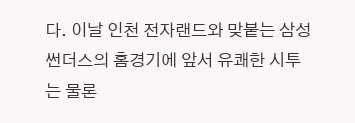다. 이날 인천 전자랜드와 맞붙는 삼성썬더스의 홈경기에 앞서 유쾌한 시투는 물론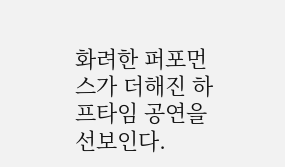화려한 퍼포먼스가 더해진 하프타임 공연을 선보인다.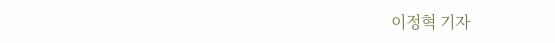이정혁 기자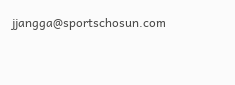jjangga@sportschosun.com